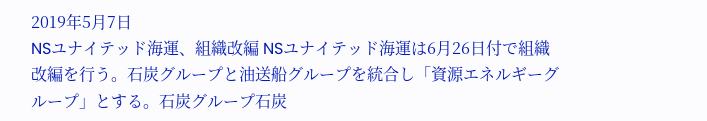2019年5月7日
NSユナイテッド海運、組織改編 NSユナイテッド海運は6月26日付で組織改編を行う。石炭グループと油送船グループを統合し「資源エネルギーグループ」とする。石炭グループ石炭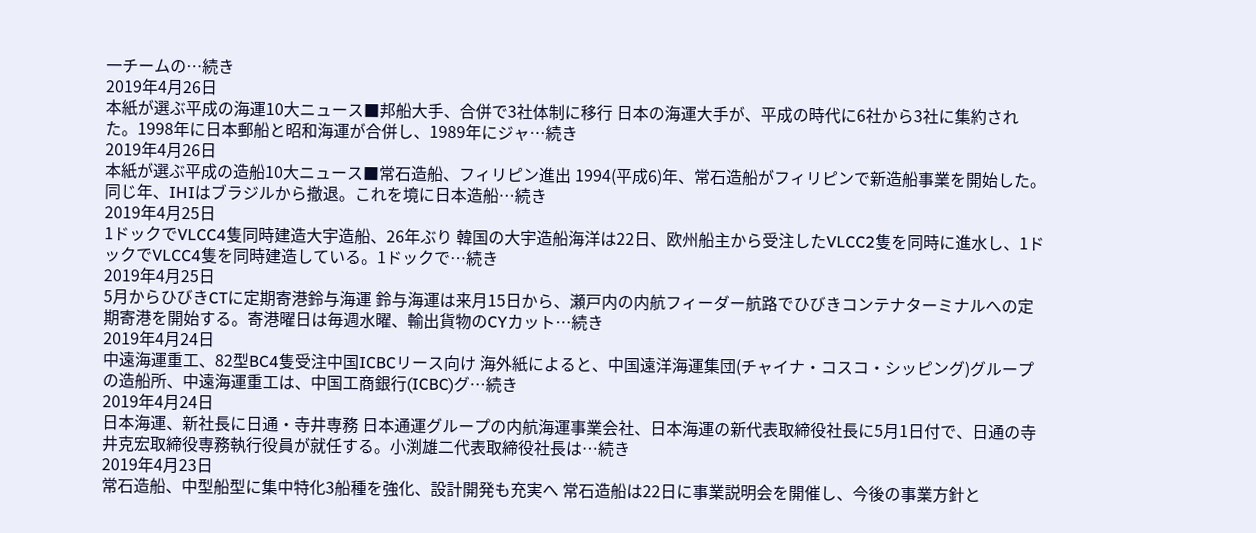一チームの…続き
2019年4月26日
本紙が選ぶ平成の海運10大ニュース■邦船大手、合併で3社体制に移行 日本の海運大手が、平成の時代に6社から3社に集約された。1998年に日本郵船と昭和海運が合併し、1989年にジャ…続き
2019年4月26日
本紙が選ぶ平成の造船10大ニュース■常石造船、フィリピン進出 1994(平成6)年、常石造船がフィリピンで新造船事業を開始した。同じ年、IHIはブラジルから撤退。これを境に日本造船…続き
2019年4月25日
1ドックでVLCC4隻同時建造大宇造船、26年ぶり 韓国の大宇造船海洋は22日、欧州船主から受注したVLCC2隻を同時に進水し、1ドックでVLCC4隻を同時建造している。1ドックで…続き
2019年4月25日
5月からひびきCTに定期寄港鈴与海運 鈴与海運は来月15日から、瀬戸内の内航フィーダー航路でひびきコンテナターミナルへの定期寄港を開始する。寄港曜日は毎週水曜、輸出貨物のCYカット…続き
2019年4月24日
中遠海運重工、82型BC4隻受注中国ICBCリース向け 海外紙によると、中国遠洋海運集団(チャイナ・コスコ・シッピング)グループの造船所、中遠海運重工は、中国工商銀行(ICBC)グ…続き
2019年4月24日
日本海運、新社長に日通・寺井専務 日本通運グループの内航海運事業会社、日本海運の新代表取締役社長に5月1日付で、日通の寺井克宏取締役専務執行役員が就任する。小渕雄二代表取締役社長は…続き
2019年4月23日
常石造船、中型船型に集中特化3船種を強化、設計開発も充実へ 常石造船は22日に事業説明会を開催し、今後の事業方針と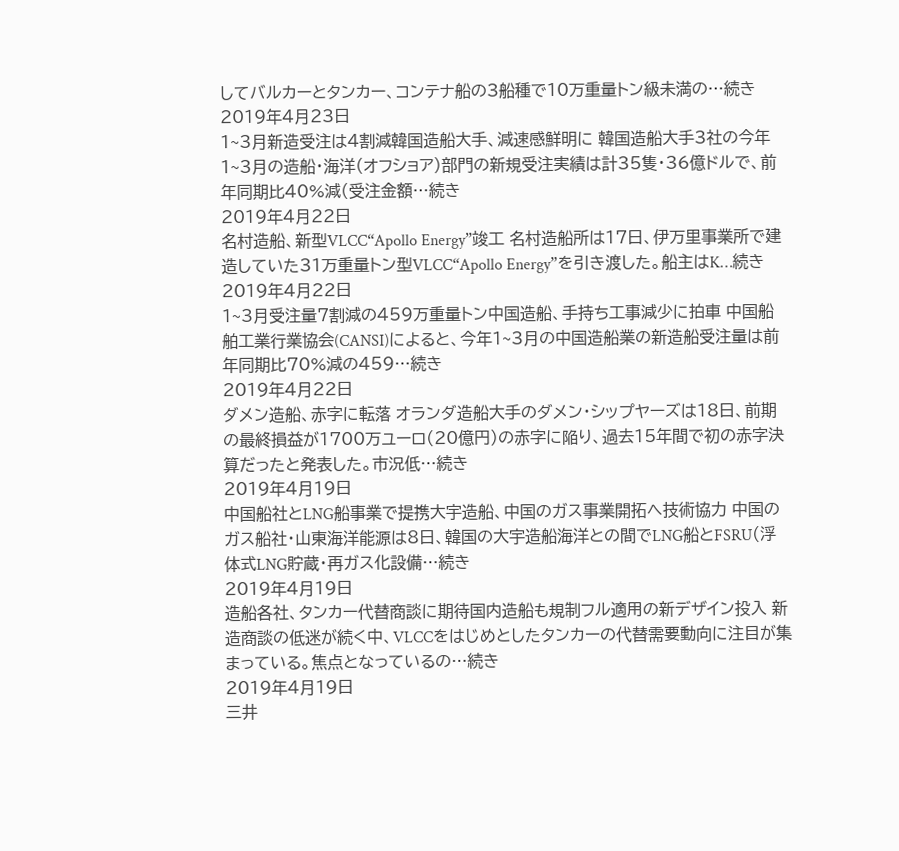してバルカーとタンカー、コンテナ船の3船種で10万重量トン級未満の…続き
2019年4月23日
1~3月新造受注は4割減韓国造船大手、減速感鮮明に 韓国造船大手3社の今年1~3月の造船・海洋(オフショア)部門の新規受注実績は計35隻・36億ドルで、前年同期比40%減(受注金額…続き
2019年4月22日
名村造船、新型VLCC“Apollo Energy”竣工 名村造船所は17日、伊万里事業所で建造していた31万重量トン型VLCC“Apollo Energy”を引き渡した。船主はK…続き
2019年4月22日
1~3月受注量7割減の459万重量トン中国造船、手持ち工事減少に拍車 中国船舶工業行業協会(CANSI)によると、今年1~3月の中国造船業の新造船受注量は前年同期比70%減の459…続き
2019年4月22日
ダメン造船、赤字に転落 オランダ造船大手のダメン・シップヤーズは18日、前期の最終損益が1700万ユーロ(20億円)の赤字に陥り、過去15年間で初の赤字決算だったと発表した。市況低…続き
2019年4月19日
中国船社とLNG船事業で提携大宇造船、中国のガス事業開拓へ技術協力 中国のガス船社・山東海洋能源は8日、韓国の大宇造船海洋との間でLNG船とFSRU(浮体式LNG貯蔵・再ガス化設備…続き
2019年4月19日
造船各社、タンカー代替商談に期待国内造船も規制フル適用の新デザイン投入 新造商談の低迷が続く中、VLCCをはじめとしたタンカーの代替需要動向に注目が集まっている。焦点となっているの…続き
2019年4月19日
三井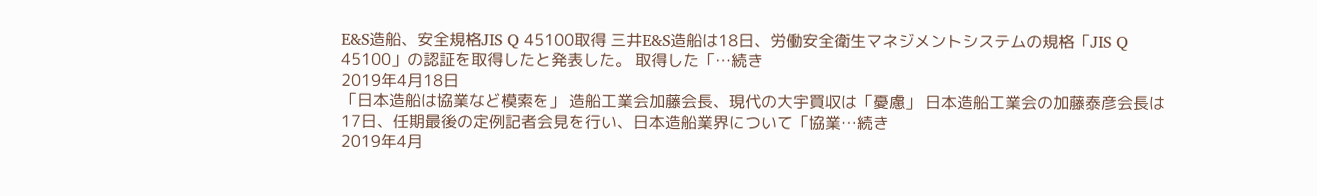E&S造船、安全規格JIS Q 45100取得 三井E&S造船は18日、労働安全衛生マネジメントシステムの規格「JIS Q 45100」の認証を取得したと発表した。 取得した「…続き
2019年4月18日
「日本造船は協業など模索を」 造船工業会加藤会長、現代の大宇買収は「憂慮」 日本造船工業会の加藤泰彦会長は17日、任期最後の定例記者会見を行い、日本造船業界について「協業…続き
2019年4月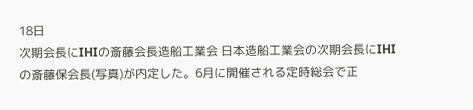18日
次期会長にIHIの斎藤会長造船工業会 日本造船工業会の次期会長にIHIの斎藤保会長(写真)が内定した。6月に開催される定時総会で正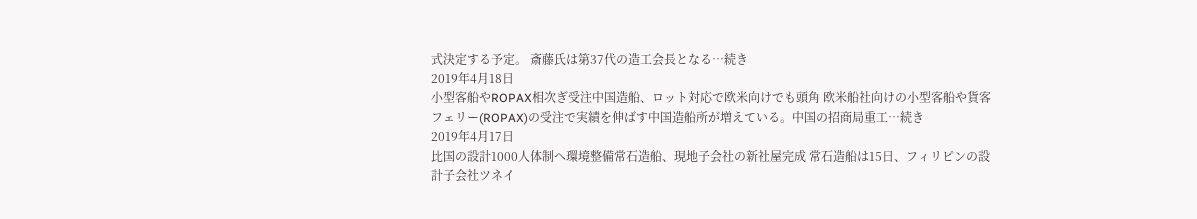式決定する予定。 斎藤氏は第37代の造工会長となる…続き
2019年4月18日
小型客船やROPAX相次ぎ受注中国造船、ロット対応で欧米向けでも頭角 欧米船社向けの小型客船や貨客フェリー(ROPAX)の受注で実績を伸ばす中国造船所が増えている。中国の招商局重工…続き
2019年4月17日
比国の設計1000人体制へ環境整備常石造船、現地子会社の新社屋完成 常石造船は15日、フィリピンの設計子会社ツネイ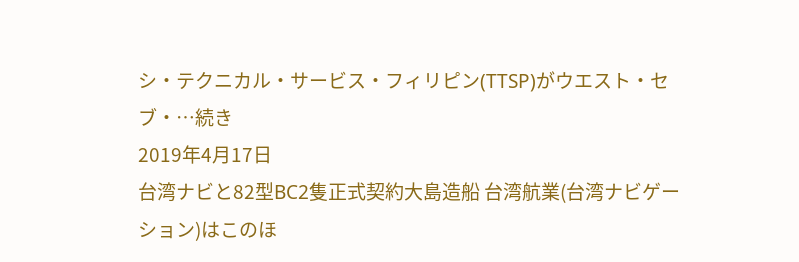シ・テクニカル・サービス・フィリピン(TTSP)がウエスト・セブ・…続き
2019年4月17日
台湾ナビと82型BC2隻正式契約大島造船 台湾航業(台湾ナビゲーション)はこのほ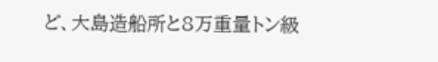ど、大島造船所と8万重量トン級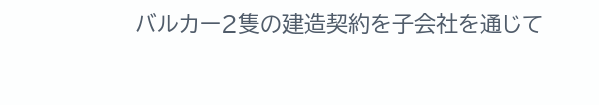バルカー2隻の建造契約を子会社を通じて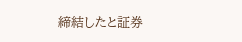締結したと証券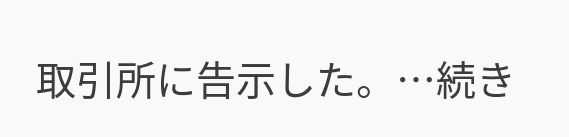取引所に告示した。…続き